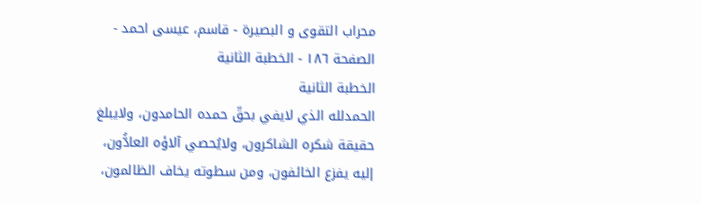محراب التقوى و البصيرة - قاسم، عيسى احمد - الصفحة ١٨٦ - الخطبة الثانية
الخطبة الثانية
الحمدلله الذي لايفي بحقّ حمده الحامدون، ولايبلغ حقيقة شكره الشاكرون، ولايُحصي آلاؤه العادُّون، إليه يفزع الخائفون، ومن سطوته يخاف الظالمون،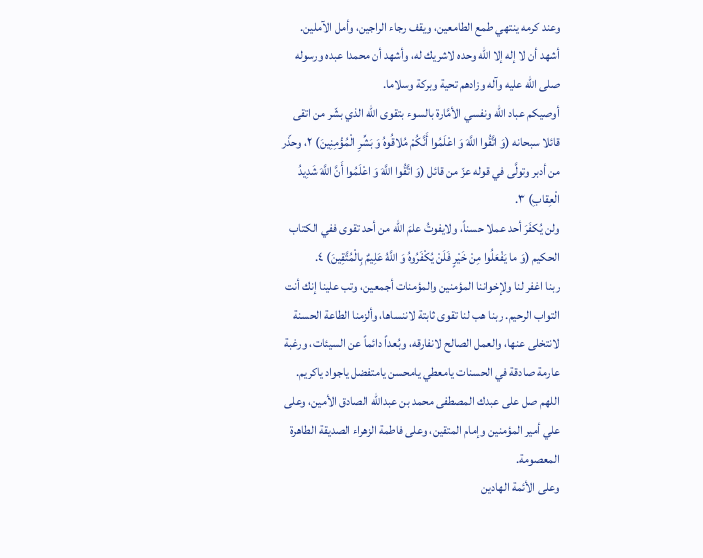وعند كرمه ينتهي طمع الطامعين، ويقف رجاء الراجين، وأمل الآملين.
أشهد أن لا إله إلا الله وحده لاشريك له، وأشهد أن محمدا عبده ورسوله صلى الله عليه وآله وزادهم تحية وبركة وسلاما.
أوصيكم عباد الله ونفسي الأمَّارة بالسوء بتقوى الله الذي بشّر من اتقى قائلا سبحانه (وَ اتَّقُوا اللَّهَ وَ اعْلَمُوا أَنَّكُمْ مُلاقُوهُ وَ بَشِّرِ الْمُؤْمِنِينَ) ٢، وحذّر من أدبر وتولَّى في قوله عزّ من قائل (وَ اتَّقُوا اللَّهَ وَ اعْلَمُوا أَنَّ اللَّهَ شَدِيدُ الْعِقابِ) ٣.
ولن يُكفَرَ أحد عملا حسناً، ولايفوتُ علمَ الله من أحد تقوى ففي الكتاب الحكيم (وَ ما يَفْعَلُوا مِنْ خَيْرٍ فَلَنْ يُكْفَرُوهُ وَ اللَّهُ عَلِيمٌ بِالْمُتَّقِينَ) ٤.
ربنا اغفر لنا ولإخواننا المؤمنين والمؤمنات أجمعين، وتب علينا إنك أنت التواب الرحيم. ربنا هب لنا تقوى ثابتة لاننساها، وألزمنا الطاعة الحسنة لانتخلى عنها، والعمل الصالح لانفارقه، وبُعداً دائماً عن السيئات، ورغبة عارمة صادقة في الحسنات يامعطي يامحسن يامتفضل ياجواد ياكريم.
اللهم صل على عبدك المصطفى محمد بن عبدالله الصادق الأمين، وعلى علي أمير المؤمنين وإمام المتقين، وعلى فاطمة الزهراء الصديقة الطاهرة المعصومة.
وعلى الأئمة الهادين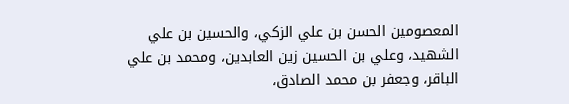المعصومين الحسن بن علي الزكي، والحسين بن علي الشهيد، وعلي بن الحسين زين العابدين، ومحمد بن علي الباقر، وجعفر بن محمد الصادق،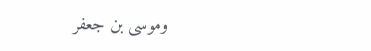وموسى بن جعفر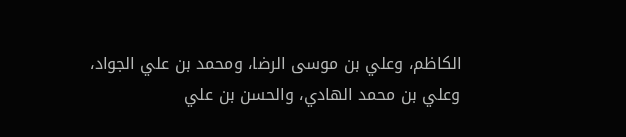الكاظم، وعلي بن موسى الرضا، ومحمد بن علي الجواد، وعلي بن محمد الهادي، والحسن بن علي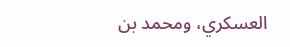العسكري، ومحمد بن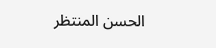الحسن المنتظر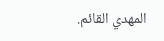المهدي القائم.